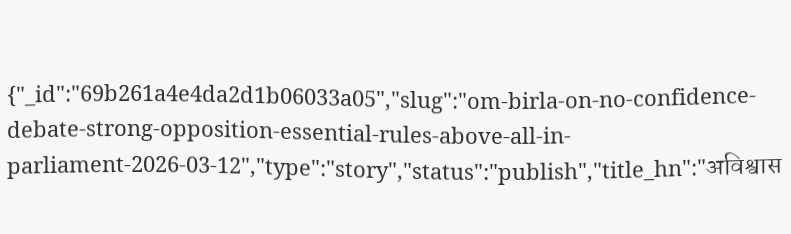{"_id":"69b261a4e4da2d1b06033a05","slug":"om-birla-on-no-confidence-debate-strong-opposition-essential-rules-above-all-in-parliament-2026-03-12","type":"story","status":"publish","title_hn":"अविश्वास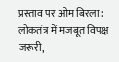प्रस्ताव पर ओम बिरला: लोकतंत्र में मजबूत विपक्ष जरूरी,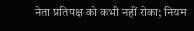नेता प्रतिपक्ष को कभी नहीं रोका; नियम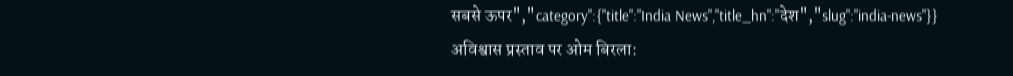सबसे ऊपर","category":{"title":"India News","title_hn":"देश","slug":"india-news"}}
अविश्वास प्रस्ताव पर ओम बिरला: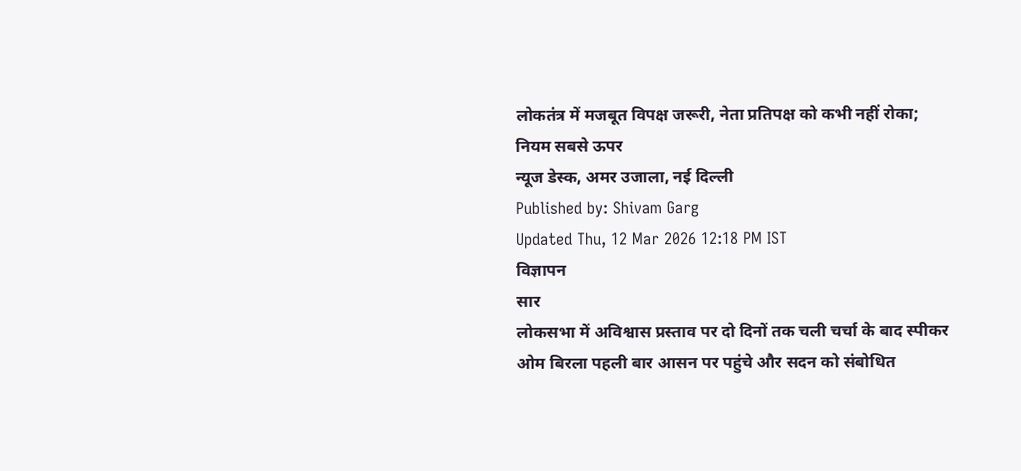लोकतंत्र में मजबूत विपक्ष जरूरी, नेता प्रतिपक्ष को कभी नहीं रोका; नियम सबसे ऊपर
न्यूज डेस्क, अमर उजाला, नई दिल्ली
Published by: Shivam Garg
Updated Thu, 12 Mar 2026 12:18 PM IST
विज्ञापन
सार
लोकसभा में अविश्वास प्रस्ताव पर दो दिनों तक चली चर्चा के बाद स्पीकर ओम बिरला पहली बार आसन पर पहुंचे और सदन को संबोधित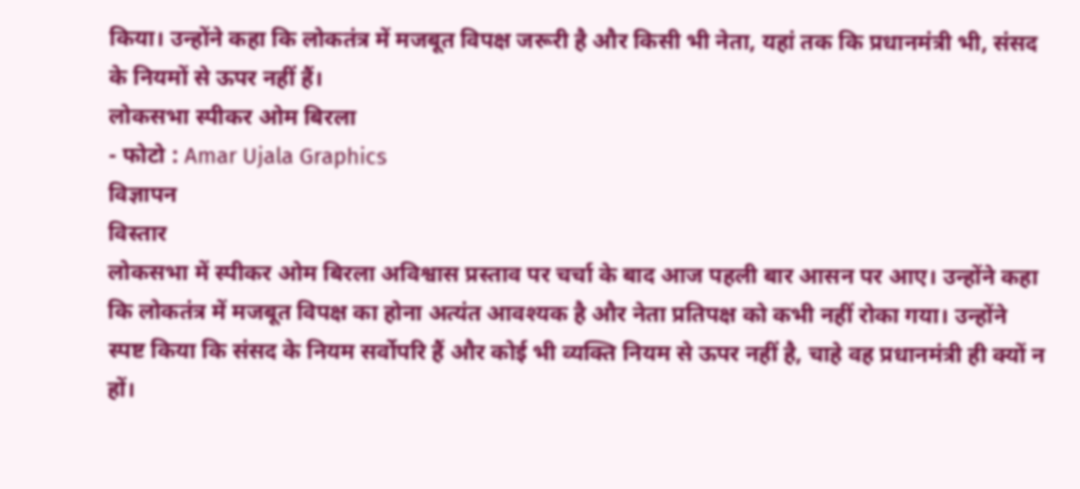किया। उन्होंने कहा कि लोकतंत्र में मजबूत विपक्ष जरूरी है और किसी भी नेता, यहां तक कि प्रधानमंत्री भी, संसद के नियमों से ऊपर नहीं हैं।
लोकसभा स्पीकर ओम बिरला
- फोटो : Amar Ujala Graphics
विज्ञापन
विस्तार
लोकसभा में स्पीकर ओम बिरला अविश्वास प्रस्ताव पर चर्चा के बाद आज पहली बार आसन पर आए। उन्होंने कहा कि लोकतंत्र में मजबूत विपक्ष का होना अत्यंत आवश्यक है और नेता प्रतिपक्ष को कभी नहीं रोका गया। उन्होंने स्पष्ट किया कि संसद के नियम सर्वोपरि हैं और कोई भी व्यक्ति नियम से ऊपर नहीं है, चाहे वह प्रधानमंत्री ही क्यों न हों।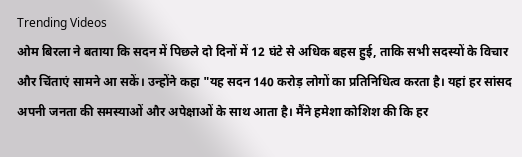Trending Videos
ओम बिरला ने बताया कि सदन में पिछले दो दिनों में 12 घंटे से अधिक बहस हुई, ताकि सभी सदस्यों के विचार और चिंताएं सामने आ सकें। उन्होंने कहा "यह सदन 140 करोड़ लोगों का प्रतिनिधित्व करता है। यहां हर सांसद अपनी जनता की समस्याओं और अपेक्षाओं के साथ आता है। मैंने हमेशा कोशिश की कि हर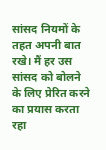सांसद नियमों के तहत अपनी बात रखे। मैं हर उस सांसद को बोलने के लिए प्रेरित करने का प्रयास करता रहा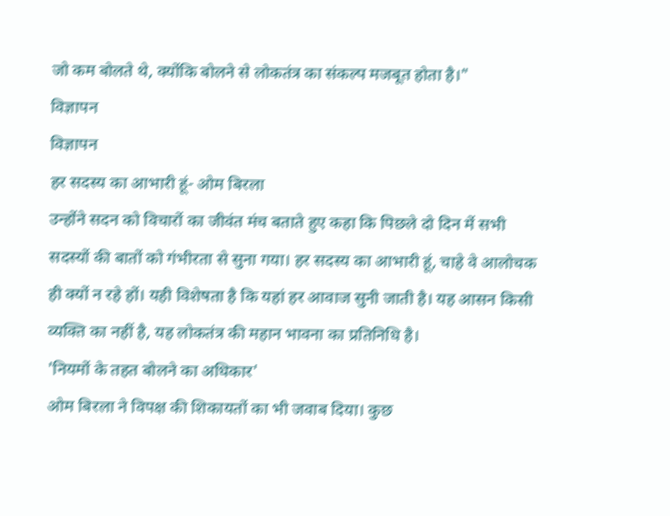जो कम बोलते थे, क्योंकि बोलने से लोकतंत्र का संकल्प मजबूत होता है।"
विज्ञापन
विज्ञापन
हर सदस्य का आभारी हूं- ओम बिरला
उन्होंने सदन को विचारों का जीवंत मंच बताते हुए कहा कि पिछले दो दिन में सभी सदस्यों की बातों को गंभीरता से सुना गया। हर सदस्य का आभारी हूं, चाहे वे आलोचक ही क्यों न रहे हों। यही विशेषता है कि यहां हर आवाज सुनी जाती है। यह आसन किसी व्यक्ति का नहीं है, यह लोकतंत्र की महान भावना का प्रतिनिधि है।
'नियमों के तहत बोलने का अधिकार'
ओम बिरला ने विपक्ष की शिकायतों का भी जवाब दिया। कुछ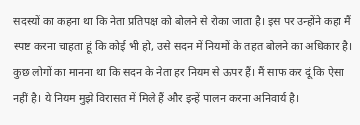सदस्यों का कहना था कि नेता प्रतिपक्ष को बोलने से रोका जाता है। इस पर उन्होंने कहा मैं स्पष्ट करना चाहता हूं कि कोई भी हो, उसे सदन में नियमों के तहत बोलने का अधिकार है। कुछ लोगों का मानना था कि सदन के नेता हर नियम से ऊपर हैं। मैं साफ कर दूं कि ऐसा नहीं है। ये नियम मुझे विरासत में मिले हैं और इन्हें पालन करना अनिवार्य है।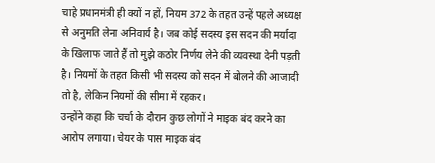चाहे प्रधानमंत्री ही क्यों न हों, नियम 372 के तहत उन्हें पहले अध्यक्ष से अनुमति लेना अनिवार्य है। जब कोई सदस्य इस सदन की मर्यादा के खिलाफ जाते हैं तो मुझे कठोर निर्णय लेने की व्यवस्था देनी पड़ती है। नियमों के तहत किसी भी सदस्य को सदन में बोलने की आजादी तो है, लेकिन नियमों की सीमा में रहकर।
उन्होंने कहा कि चर्चा के दौरान कुछ लोगों ने माइक बंद करने का आरोप लगाया। चेयर के पास माइक बंद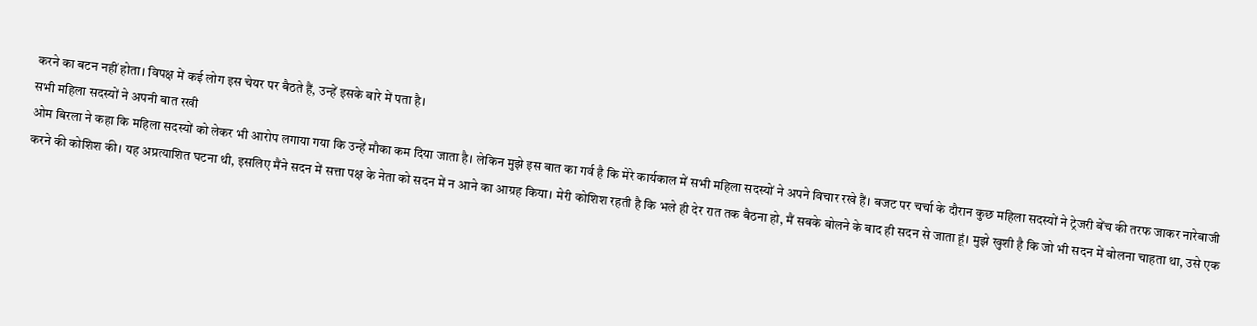करने का बटन नहीं होता। विपक्ष में कई लोग इस चेयर पर बैठते हैं, उन्हें इसके बारे में पता है।
सभी महिला सदस्यों ने अपनी बात रखी
ओम बिरला ने कहा कि महिला सदस्यों को लेकर भी आरोप लगाया गया कि उन्हें मौका कम दिया जाता है। लेकिन मुझे इस बात का गर्व है कि मेरे कार्यकाल में सभी महिला सदस्यों ने अपने विचार रखे हैं। बजट पर चर्चा के दौरान कुछ महिला सदस्यों ने ट्रेजरी बेंच की तरफ जाकर नारेबाजी करने की कोशिश की। यह अप्रत्याशित घटना थी, इसलिए मैंने सदन में सत्ता पक्ष के नेता को सदन में न आने का आग्रह किया। मेरी कोशिश रहती है कि भले ही देर रात तक बैठना हो, मैं सबके बोलने के बाद ही सदन से जाता हूं। मुझे खुशी है कि जो भी सदन में बोलना चाहता था, उसे एक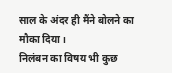साल के अंदर ही मैंने बोलने का मौका दिया।
निलंबन का विषय भी कुछ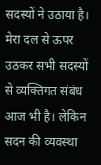सदस्यों ने उठाया है। मेरा दल से ऊपर उठकर सभी सदस्यों से व्यक्तिगत संबंध आज भी है। लेकिन सदन की व्यवस्था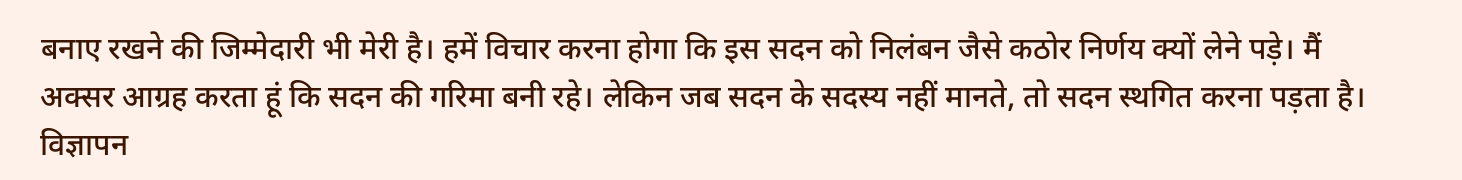बनाए रखने की जिम्मेदारी भी मेरी है। हमें विचार करना होगा कि इस सदन को निलंबन जैसे कठोर निर्णय क्यों लेने पड़े। मैं अक्सर आग्रह करता हूं कि सदन की गरिमा बनी रहे। लेकिन जब सदन के सदस्य नहीं मानते, तो सदन स्थगित करना पड़ता है।
विज्ञापन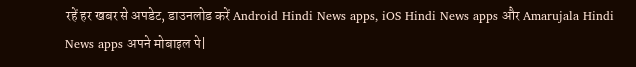रहें हर खबर से अपडेट, डाउनलोड करें Android Hindi News apps, iOS Hindi News apps और Amarujala Hindi News apps अपने मोबाइल पे|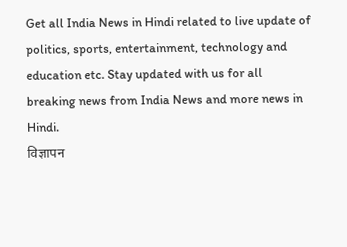Get all India News in Hindi related to live update of politics, sports, entertainment, technology and education etc. Stay updated with us for all breaking news from India News and more news in Hindi.
विज्ञापन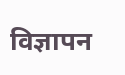विज्ञापन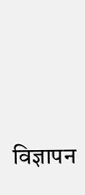विज्ञापन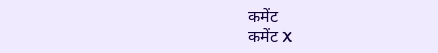कमेंट
कमेंट X